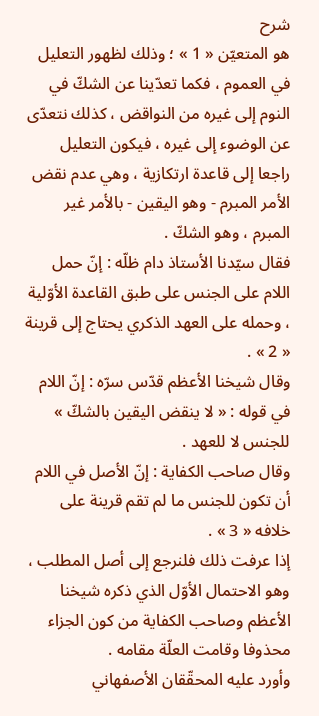شرح
هو المتعيّن « 1 » ؛ وذلك لظهور التعليل في العموم ، فكما تعدّينا عن الشكّ في النوم إلى غيره من النواقض ، كذلك نتعدّى عن الوضوء إلى غيره ، فيكون التعليل راجعا إلى قاعدة ارتكازية ، وهي عدم نقض الأمر المبرم - وهو اليقين - بالأمر غير المبرم ، وهو الشكّ .
فقال سيّدنا الأستاذ دام ظلّه : إنّ حمل اللام على الجنس على طبق القاعدة الأوّلية ، وحمله على العهد الذكري يحتاج إلى قرينة « 2 » .
وقال شيخنا الأعظم قدّس سرّه : إنّ اللام في قوله : « لا ينقض اليقين بالشكّ » للجنس لا للعهد .
وقال صاحب الكفاية : إنّ الأصل في اللام أن تكون للجنس ما لم تقم قرينة على خلافه « 3 » .
إذا عرفت ذلك فلنرجع إلى أصل المطلب ، وهو الاحتمال الأوّل الذي ذكره شيخنا الأعظم وصاحب الكفاية من كون الجزاء محذوفا وقامت العلّة مقامه .
وأورد عليه المحقّقان الأصفهاني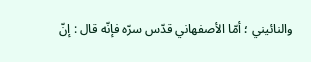والنائيني ؛ أمّا الأصفهاني قدّس سرّه فإنّه قال : إنّ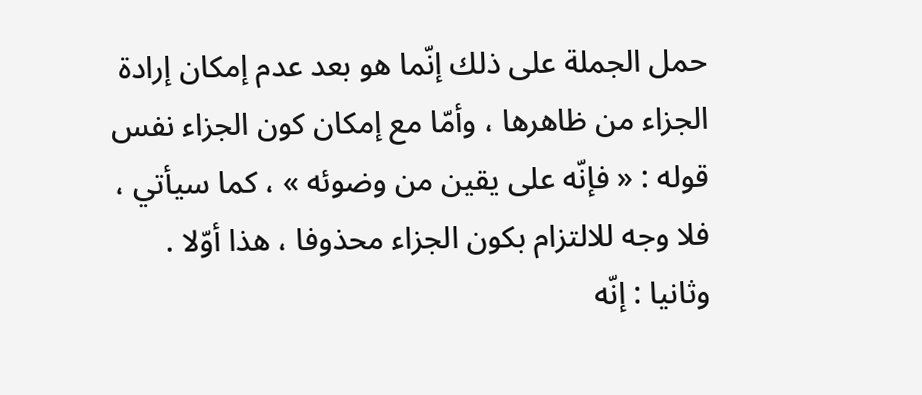حمل الجملة على ذلك إنّما هو بعد عدم إمكان إرادة الجزاء من ظاهرها ، وأمّا مع إمكان كون الجزاء نفس قوله : « فإنّه على يقين من وضوئه » ، كما سيأتي ، فلا وجه للالتزام بكون الجزاء محذوفا ، هذا أوّلا .
وثانيا : إنّه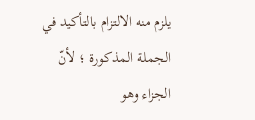يلزم منه الالتزام بالتأكيد في الجملة المذكورة ؛ لأنّ الجزاء وهو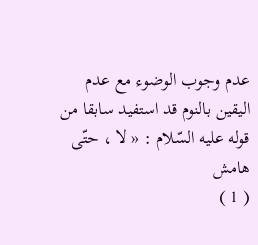عدم وجوب الوضوء مع عدم اليقين بالنوم قد استفيد سابقا من قوله عليه السّلام : « لا ، حتّى
هامش
( 1 )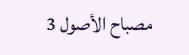مصباح الأصول 3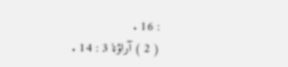: 16 .
( 2 ) آراؤنا 3 : 14 .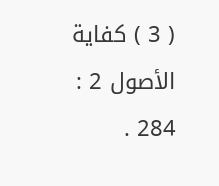( 3 ) كفاية الأصول 2 : 284 .